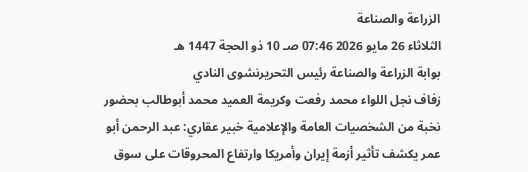الزراعة والصناعة
الثلاثاء 26 مايو 2026 07:46 صـ 10 ذو الحجة 1447 هـ
بوابة الزراعة والصناعة رئيس التحريرنشوى النادي
زفاف نجل اللواء محمد رفعت وكريمة العميد محمد أبوطالب بحضور نخبة من الشخصيات العامة والإعلامية خبير عقاري: عبد الرحمن أبو عمر يكشف تأثير أزمة إيران وأمريكا وارتفاع المحروقات على سوق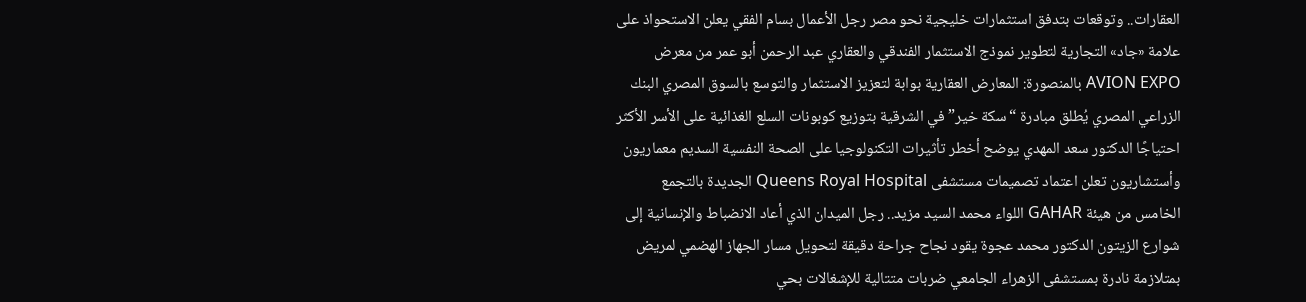العقارات.. وتوقعات بتدفق استثمارات خليجية نحو مصر رجل الأعمال بسام الفقي يعلن الاستحواذ على علامة «جاد» التجارية لتطوير نموذج الاستثمار الفندقي والعقاري عبد الرحمن أبو عمر من معرض AVION EXPO بالمنصورة: المعارض العقارية بوابة لتعزيز الاستثمار والتوسع بالسوق المصري البنك الزراعي المصري يُطلق مبادرة “سكة خير” في الشرقية بتوزيع كوبونات السلع الغذائية على الأسر الأكثر احتياجًا الدكتور سعد المهدي يوضح أخطر تأثيرات التكنولوجيا على الصحة النفسية السديم معماريون وأستشاريون تعلن اعتماد تصميمات مستشفى Queens Royal Hospital الجديدة بالتجمع الخامس من هيئة GAHAR اللواء محمد السيد مزيد.. رجل الميدان الذي أعاد الانضباط والإنسانية إلى شوارع الزيتون الدكتور محمد عجوة يقود نجاح جراحة دقيقة لتحويل مسار الجهاز الهضمي لمريض بمتلازمة نادرة بمستشفى الزهراء الجامعي ضربات متتالية للإشغالات بحي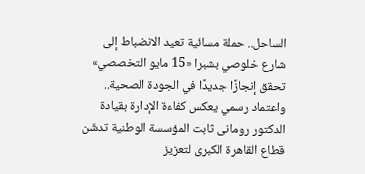الساحل.. حملة مسائية تعيد الانضباط إلى شارع خلوصي بشبرا «15 مايو التخصصي» تحقق إنجازًا جديدًا في الجودة الصحية.. واعتماد رسمي يعكس كفاءة الإدارة بقيادة الدكتور رومانى ثابت المؤسسة الوطنية تدشّن قطاع القاهرة الكبرى لتعزيز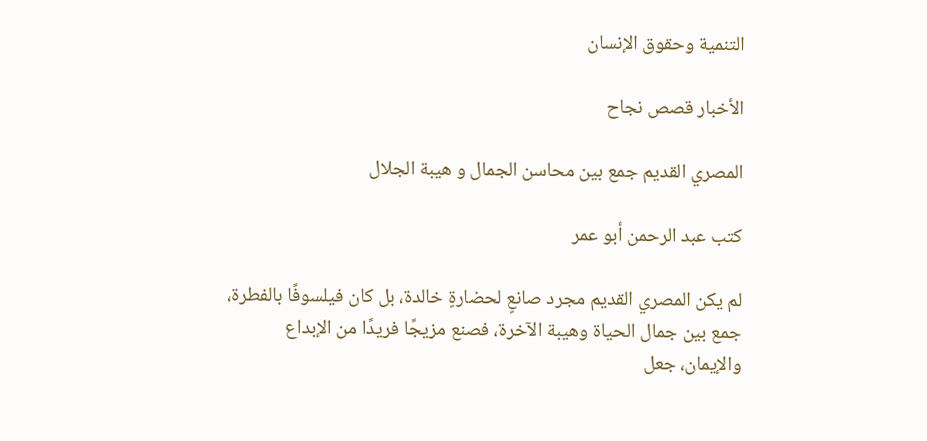التنمية وحقوق الإنسان

الأخبار قصص نجاح

المصري القديم جمع بين محاسن الجمال و هيبة الجلال

كتب عبد الرحمن أبو عمر

لم يكن المصري القديم مجرد صانعٍ لحضارةٍ خالدة، بل كان فيلسوفًا بالفطرة، جمع بين جمال الحياة وهيبة الآخرة، فصنع مزيجًا فريدًا من الإبداع والإيمان، جعل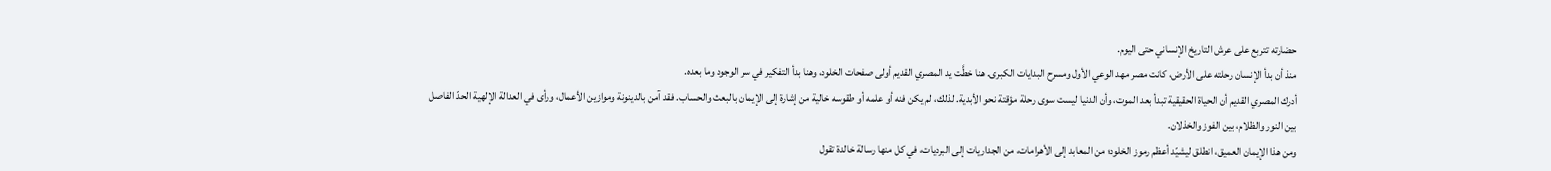حضارته تتربع على عرش التاريخ الإنساني حتى اليوم.
منذ أن بدأ الإنسان رحلته على الأرض، كانت مصر مهد الوعي الأول ومسرح البدايات الكبرى. هنا خطَّت يد المصري القديم أولى صفحات الخلود، وهنا بدأ التفكير في سر الوجود وما بعده.
أدرك المصري القديم أن الحياة الحقيقية تبدأ بعد الموت، وأن الدنيا ليست سوى رحلة مؤقتة نحو الأبدية. لذلك، لم يكن فنه أو علمه أو طقوسه خالية من إشارة إلى الإيمان بالبعث والحساب. فقد آمن بالدينونة وموازين الأعمال، ورأى في العدالة الإلهية الحدّ الفاصل بين النور والظلام، بين الفوز والخذلان.
ومن هذا الإيمان العميق، انطلق ليشيّد أعظم رموز الخلود؛ من المعابد إلى الأهرامات، من الجداريات إلى البرديات، في كل منها رسالة خالدة تقول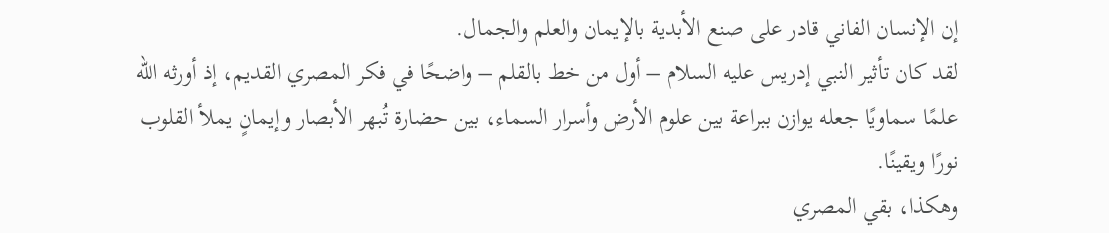إن الإنسان الفاني قادر على صنع الأبدية بالإيمان والعلم والجمال.
لقد كان تأثير النبي إدريس عليه السلام – أول من خط بالقلم – واضحًا في فكر المصري القديم، إذ أورثه الله علمًا سماويًا جعله يوازن ببراعة بين علوم الأرض وأسرار السماء، بين حضارة تُبهر الأبصار وإيمانٍ يملأ القلوب نورًا ويقينًا.
وهكذا، بقي المصري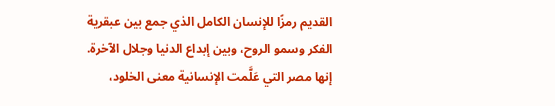القديم رمزًا للإنسان الكامل الذي جمع بين عبقرية الفكر وسمو الروح، وبين إبداع الدنيا وجلال الآخرة.
إنها مصر التي عَلَّمت الإنسانية معنى الخلود،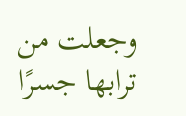وجعلت من ترابها جسرًا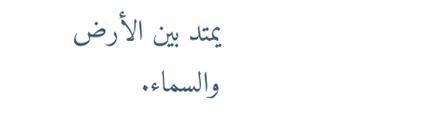يمتد بين الأرض والسماء.